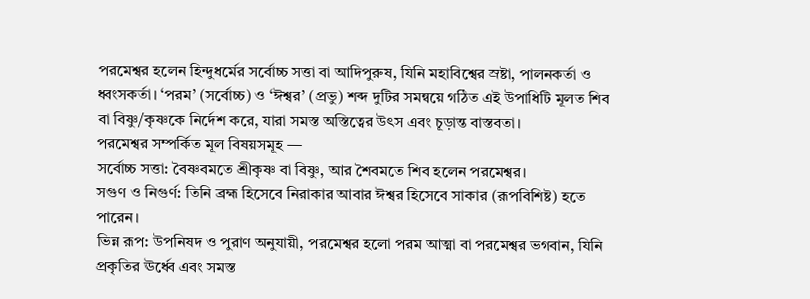পরমেশ্বর হলেন হিন্দুধর্মের সর্বোচ্চ সত্তা বা আদিপুরুষ, যিনি মহাবিশ্বের স্রষ্টা, পালনকর্তা ও ধ্বংসকর্তা। ‘পরম’ (সর্বোচ্চ) ও ‘ঈশ্বর’ (প্রভু) শব্দ দুটির সমন্বয়ে গঠিত এই উপাধিটি মূলত শিব বা বিষ্ণু/কৃষ্ণকে নির্দেশ করে, যারা সমস্ত অস্তিত্বের উৎস এবং চূড়ান্ত বাস্তবতা।
পরমেশ্বর সম্পর্কিত মূল বিষয়সমূহ —
সর্বোচ্চ সত্তা: বৈষ্ণবমতে শ্রীকৃষ্ণ বা বিষ্ণু, আর শৈবমতে শিব হলেন পরমেশ্বর।
সগুণ ও নিগুর্ণ: তিনি ব্রহ্ম হিসেবে নিরাকার আবার ঈশ্বর হিসেবে সাকার (রূপবিশিষ্ট) হতে পারেন।
ভিন্ন রূপ: উপনিষদ ও পুরাণ অনুযায়ী, পরমেশ্বর হলো পরম আত্মা বা পরমেশ্বর ভগবান, যিনি প্রকৃতির ঊর্ধ্বে এবং সমস্ত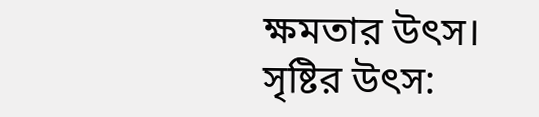ক্ষমতার উৎস।
সৃষ্টির উৎস: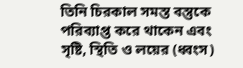তিনি চিরকাল সমস্ত বস্তুকে পরিব্যাপ্ত করে থাকেন এবং সৃষ্টি, স্থিতি ও লয়ের (ধ্বংস)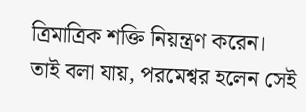ত্রিমাত্রিক শক্তি নিয়ন্ত্রণ করেন।
তাই বলা যায়, পরমেশ্বর হলেন সেই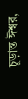চূড়ান্ত ঈশ্বর,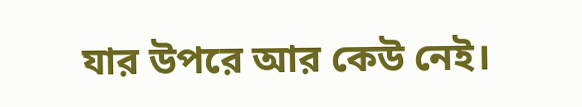যার উপরে আর কেউ নেই।